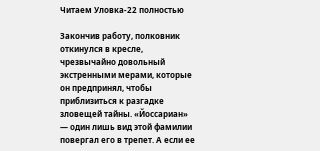Читаем Уловка-22 полностью

Закончив работу, полковник откинулся в кресле, чрезвычайно довольный экстренными мерами, которые он предпринял, чтобы приблизиться к разгадке зловещей тайны. «Йоссариан» — один лишь вид этой фамилии повергал его в трепет. А если ее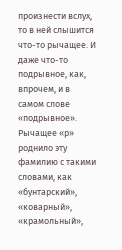произнести вслух, то в ней слышится что-то рычащее. И даже что-то подрывное, как, впрочем, и в самом слове «подрывное». Рычащее «р» роднило эту фамилию с такими словами, как «бунтарский», «коварный», «крамольный»,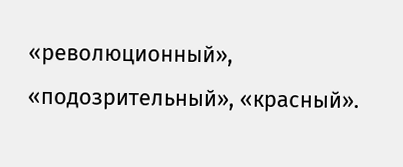«революционный», «подозрительный», «красный».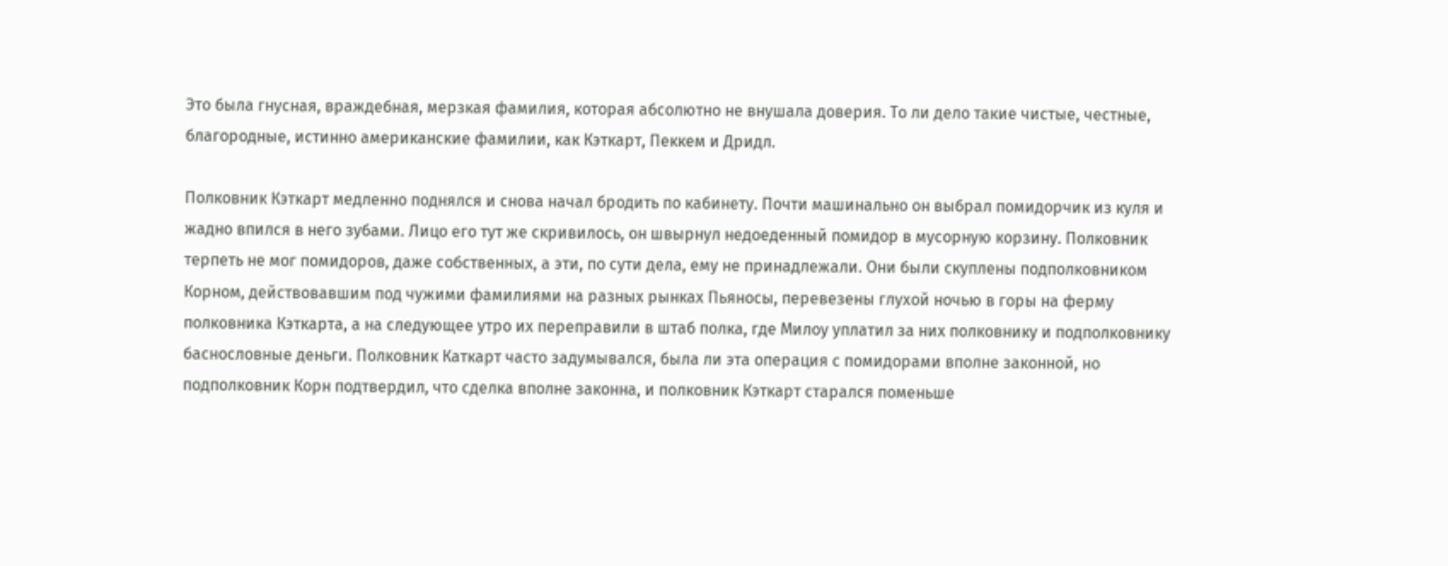Это была гнусная, враждебная, мерзкая фамилия, которая абсолютно не внушала доверия. То ли дело такие чистые, честные, благородные, истинно американские фамилии, как Кэткарт, Пеккем и Дридл.

Полковник Кэткарт медленно поднялся и снова начал бродить по кабинету. Почти машинально он выбрал помидорчик из куля и жадно впился в него зубами. Лицо его тут же скривилось, он швырнул недоеденный помидор в мусорную корзину. Полковник терпеть не мог помидоров, даже собственных, а эти, по сути дела, ему не принадлежали. Они были скуплены подполковником Корном, действовавшим под чужими фамилиями на разных рынках Пьяносы, перевезены глухой ночью в горы на ферму полковника Кэткарта, а на следующее утро их переправили в штаб полка, где Милоу уплатил за них полковнику и подполковнику баснословные деньги. Полковник Каткарт часто задумывался, была ли эта операция с помидорами вполне законной, но подполковник Корн подтвердил, что сделка вполне законна, и полковник Кэткарт старался поменьше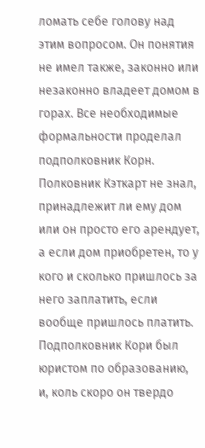ломать себе голову над этим вопросом. Он понятия не имел также, законно или незаконно владеет домом в горах. Все необходимые формальности проделал подполковник Корн. Полковник Кэткарт не знал, принадлежит ли ему дом или он просто его арендует, а если дом приобретен, то у кого и сколько пришлось за него заплатить, если вообще пришлось платить. Подполковник Кори был юристом по образованию, и, коль скоро он твердо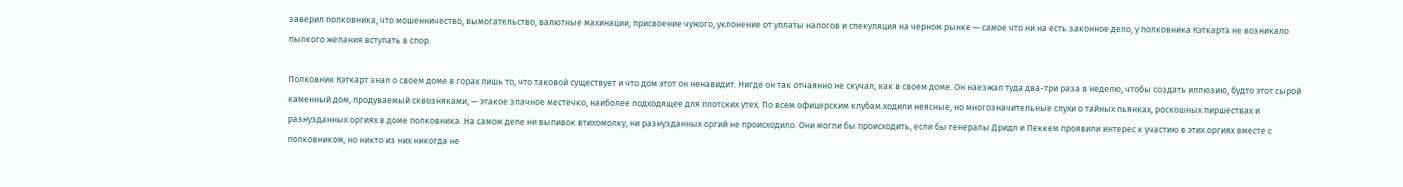заверил полковника, что мошенничество, вымогательство, валютные махинации, присвоение чужого, уклонение от уплаты налогов и спекуляция на черном рынке — самое что ни на есть законное дело, у полковника Кэткарта не возникало пылкого желания вступать в спор.

Полковник Кэткарт знал о своем доме в горах лишь то, что таковой существует и что дом этот он ненавидит. Нигде он так отчаянно не скучал, как в своем доме. Он наезжал туда два-три раза в неделю, чтобы создать иллюзию, будто этот сырой каменный дом, продуваемый сквозняками, — этакое злачное местечко, наиболее подходящее для плотских утех. По всем офицерским клубам ходили неясные, но многозначительные слухи о тайных пьянках, роскошных пиршествах и разнузданных оргиях в доме полковника. На самом деле ни выпивок втихомолку, ни разнузданных оргий не происходило. Они могли бы происходить, если бы генералы Дридл и Пеккем проявили интерес к участию в этих оргиях вместе с полковником, но никто из них никогда не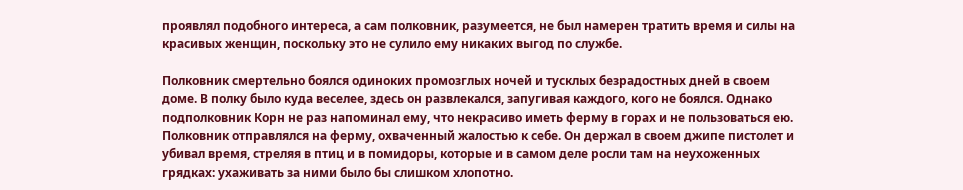проявлял подобного интереса, а сам полковник, разумеется, не был намерен тратить время и силы на красивых женщин, поскольку это не сулило ему никаких выгод по службе.

Полковник смертельно боялся одиноких промозглых ночей и тусклых безрадостных дней в своем доме. В полку было куда веселее, здесь он развлекался, запугивая каждого, кого не боялся. Однако подполковник Корн не раз напоминал ему, что некрасиво иметь ферму в горах и не пользоваться ею. Полковник отправлялся на ферму, охваченный жалостью к себе. Он держал в своем джипе пистолет и убивал время, стреляя в птиц и в помидоры, которые и в самом деле росли там на неухоженных грядках: ухаживать за ними было бы слишком хлопотно.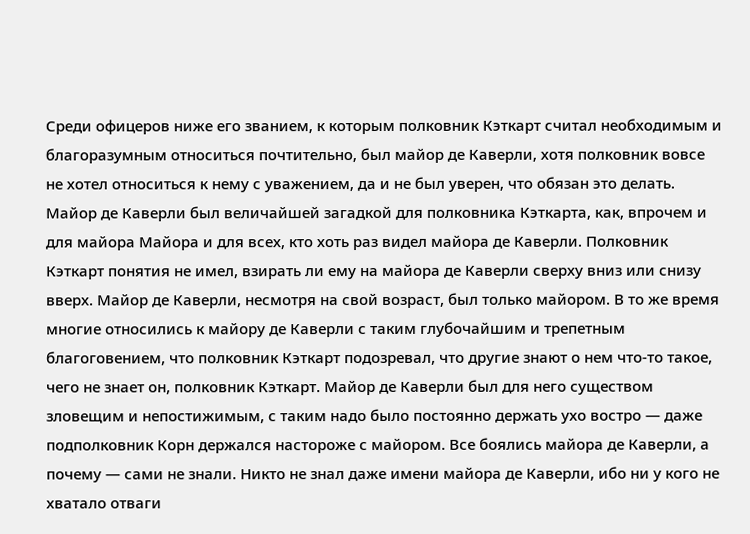Среди офицеров ниже его званием, к которым полковник Кэткарт считал необходимым и благоразумным относиться почтительно, был майор де Каверли, хотя полковник вовсе не хотел относиться к нему с уважением, да и не был уверен, что обязан это делать. Майор де Каверли был величайшей загадкой для полковника Кэткарта, как, впрочем и для майора Майора и для всех, кто хоть раз видел майора де Каверли. Полковник Кэткарт понятия не имел, взирать ли ему на майора де Каверли сверху вниз или снизу вверх. Майор де Каверли, несмотря на свой возраст, был только майором. В то же время многие относились к майору де Каверли с таким глубочайшим и трепетным благоговением, что полковник Кэткарт подозревал, что другие знают о нем что-то такое, чего не знает он, полковник Кэткарт. Майор де Каверли был для него существом зловещим и непостижимым, с таким надо было постоянно держать ухо востро — даже подполковник Корн держался настороже с майором. Все боялись майора де Каверли, а почему — сами не знали. Никто не знал даже имени майора де Каверли, ибо ни у кого не хватало отваги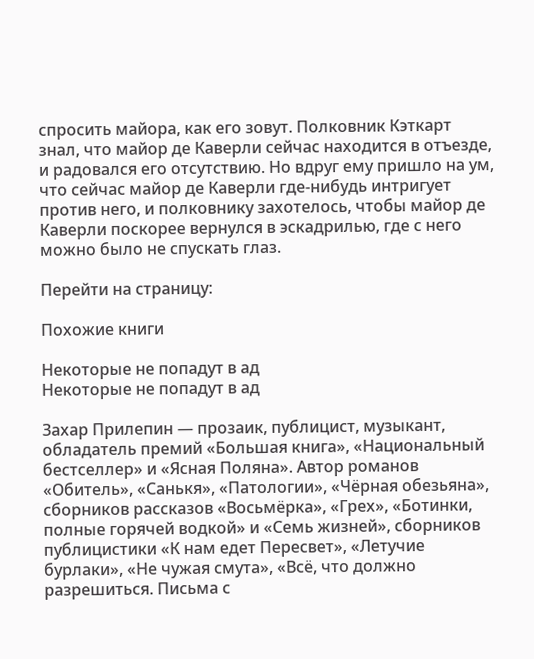спросить майора, как его зовут. Полковник Кэткарт знал, что майор де Каверли сейчас находится в отъезде, и радовался его отсутствию. Но вдруг ему пришло на ум, что сейчас майор де Каверли где-нибудь интригует против него, и полковнику захотелось, чтобы майор де Каверли поскорее вернулся в эскадрилью, где с него можно было не спускать глаз.

Перейти на страницу:

Похожие книги

Некоторые не попадут в ад
Некоторые не попадут в ад

Захар Прилепин — прозаик, публицист, музыкант, обладатель премий «Большая книга», «Национальный бестселлер» и «Ясная Поляна». Автор романов «Обитель», «Санькя», «Патологии», «Чёрная обезьяна», сборников рассказов «Восьмёрка», «Грех», «Ботинки, полные горячей водкой» и «Семь жизней», сборников публицистики «К нам едет Пересвет», «Летучие бурлаки», «Не чужая смута», «Всё, что должно разрешиться. Письма с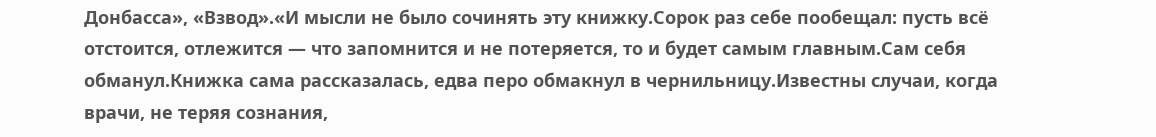Донбасса», «Взвод».«И мысли не было сочинять эту книжку.Сорок раз себе пообещал: пусть всё отстоится, отлежится — что запомнится и не потеряется, то и будет самым главным.Сам себя обманул.Книжка сама рассказалась, едва перо обмакнул в чернильницу.Известны случаи, когда врачи, не теряя сознания,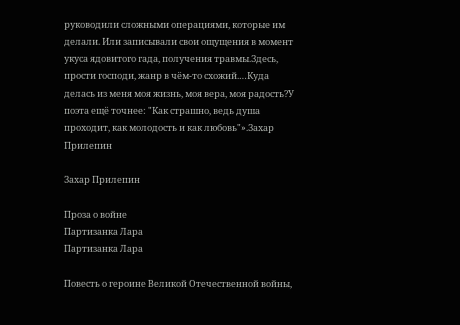руководили сложными операциями, которые им делали. Или записывали свои ощущения в момент укуса ядовитого гада, получения травмы.Здесь, прости господи, жанр в чём-то схожий.…Куда делась из меня моя жизнь, моя вера, моя радость?У поэта ещё точнее: "Как страшно, ведь душа проходит, как молодость и как любовь"».Захар Прилепин

Захар Прилепин

Проза о войне
Партизанка Лара
Партизанка Лара

Повесть о героине Великой Отечественной войны,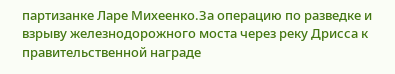партизанке Ларе Михеенко.За операцию по разведке и взрыву железнодорожного моста через реку Дрисса к правительственной награде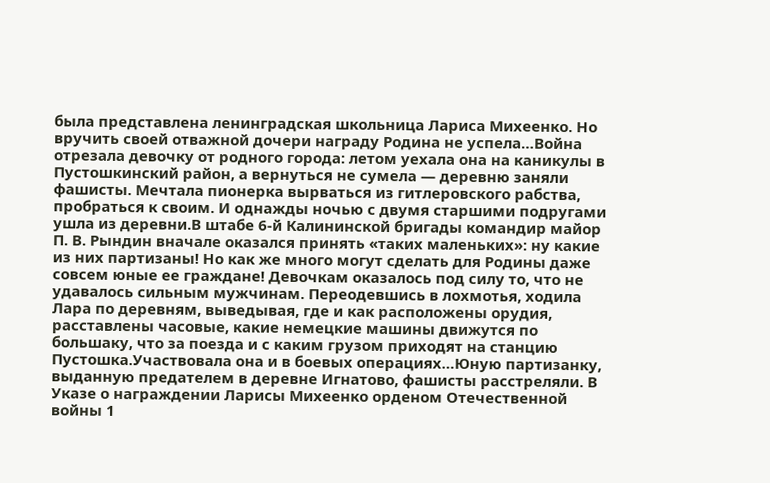была представлена ленинградская школьница Лариса Михеенко. Но вручить своей отважной дочери награду Родина не успела…Война отрезала девочку от родного города: летом уехала она на каникулы в Пустошкинский район, а вернуться не сумела — деревню заняли фашисты. Мечтала пионерка вырваться из гитлеровского рабства, пробраться к своим. И однажды ночью с двумя старшими подругами ушла из деревни.В штабе 6-й Калининской бригады командир майор П. В. Рындин вначале оказался принять «таких маленьких»: ну какие из них партизаны! Но как же много могут сделать для Родины даже совсем юные ее граждане! Девочкам оказалось под силу то, что не удавалось сильным мужчинам. Переодевшись в лохмотья, ходила Лара по деревням, выведывая, где и как расположены орудия, расставлены часовые, какие немецкие машины движутся по большаку, что за поезда и с каким грузом приходят на станцию Пустошка.Участвовала она и в боевых операциях…Юную партизанку, выданную предателем в деревне Игнатово, фашисты расстреляли. В Указе о награждении Ларисы Михеенко орденом Отечественной войны 1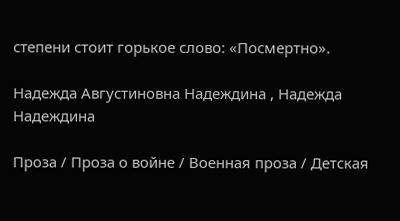степени стоит горькое слово: «Посмертно».

Надежда Августиновна Надеждина , Надежда Надеждина

Проза / Проза о войне / Военная проза / Детская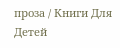проза / Книги Для Детей